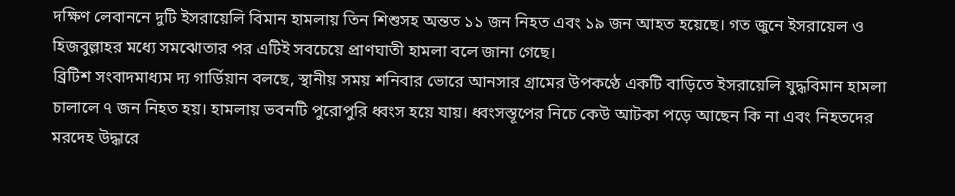দক্ষিণ লেবাননে দুটি ইসরায়েলি বিমান হামলায় তিন শিশুসহ অন্তত ১১ জন নিহত এবং ১৯ জন আহত হয়েছে। গত জুনে ইসরায়েল ও হিজবুল্লাহর মধ্যে সমঝোতার পর এটিই সবচেয়ে প্রাণঘাতী হামলা বলে জানা গেছে।
ব্রিটিশ সংবাদমাধ্যম দ্য গার্ডিয়ান বলছে, স্থানীয় সময় শনিবার ভোরে আনসার গ্রামের উপকণ্ঠে একটি বাড়িতে ইসরায়েলি যুদ্ধবিমান হামলা চালালে ৭ জন নিহত হয়। হামলায় ভবনটি পুরোপুরি ধ্বংস হয়ে যায়। ধ্বংসস্তূপের নিচে কেউ আটকা পড়ে আছেন কি না এবং নিহতদের মরদেহ উদ্ধারে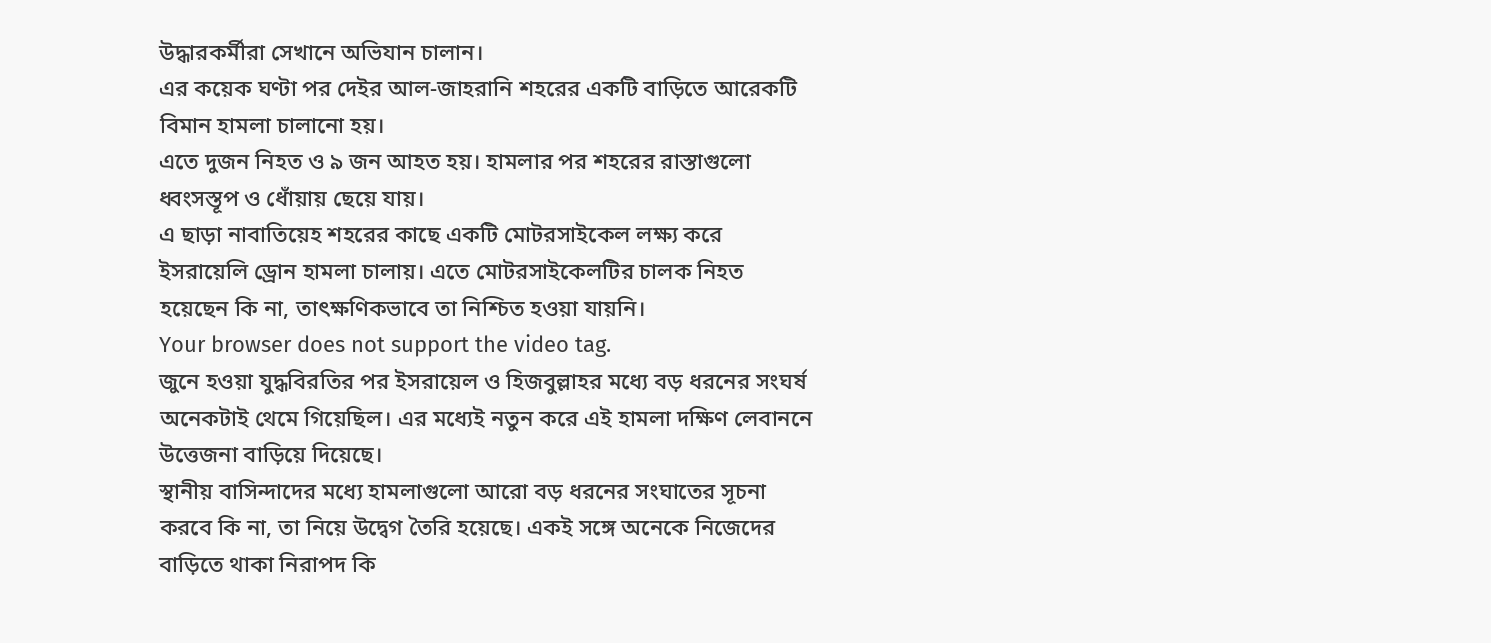উদ্ধারকর্মীরা সেখানে অভিযান চালান।
এর কয়েক ঘণ্টা পর দেইর আল-জাহরানি শহরের একটি বাড়িতে আরেকটি বিমান হামলা চালানো হয়।
এতে দুজন নিহত ও ৯ জন আহত হয়। হামলার পর শহরের রাস্তাগুলো ধ্বংসস্তূপ ও ধোঁয়ায় ছেয়ে যায়।
এ ছাড়া নাবাতিয়েহ শহরের কাছে একটি মোটরসাইকেল লক্ষ্য করে ইসরায়েলি ড্রোন হামলা চালায়। এতে মোটরসাইকেলটির চালক নিহত হয়েছেন কি না, তাৎক্ষণিকভাবে তা নিশ্চিত হওয়া যায়নি।
Your browser does not support the video tag.
জুনে হওয়া যুদ্ধবিরতির পর ইসরায়েল ও হিজবুল্লাহর মধ্যে বড় ধরনের সংঘর্ষ অনেকটাই থেমে গিয়েছিল। এর মধ্যেই নতুন করে এই হামলা দক্ষিণ লেবাননে উত্তেজনা বাড়িয়ে দিয়েছে।
স্থানীয় বাসিন্দাদের মধ্যে হামলাগুলো আরো বড় ধরনের সংঘাতের সূচনা করবে কি না, তা নিয়ে উদ্বেগ তৈরি হয়েছে। একই সঙ্গে অনেকে নিজেদের বাড়িতে থাকা নিরাপদ কি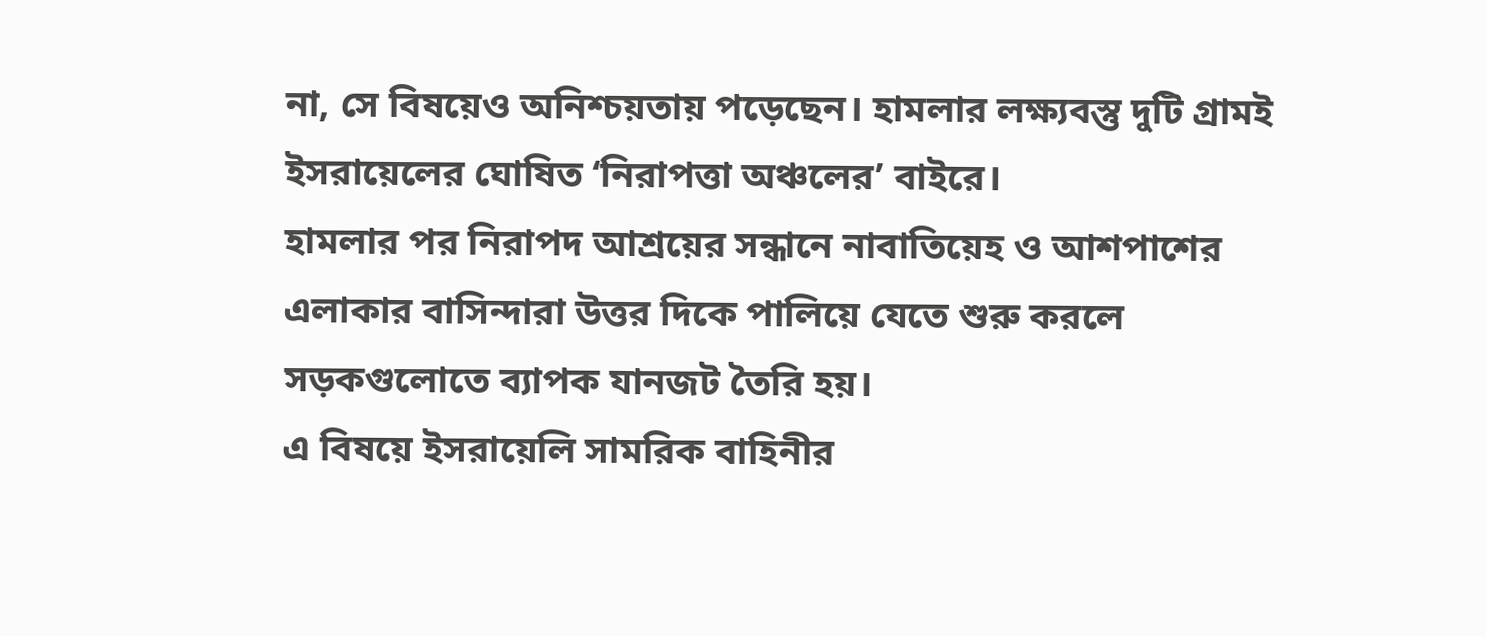না, সে বিষয়েও অনিশ্চয়তায় পড়েছেন। হামলার লক্ষ্যবস্তু দুটি গ্রামই ইসরায়েলের ঘোষিত ‘নিরাপত্তা অঞ্চলের’ বাইরে।
হামলার পর নিরাপদ আশ্রয়ের সন্ধানে নাবাতিয়েহ ও আশপাশের এলাকার বাসিন্দারা উত্তর দিকে পালিয়ে যেতে শুরু করলে সড়কগুলোতে ব্যাপক যানজট তৈরি হয়।
এ বিষয়ে ইসরায়েলি সামরিক বাহিনীর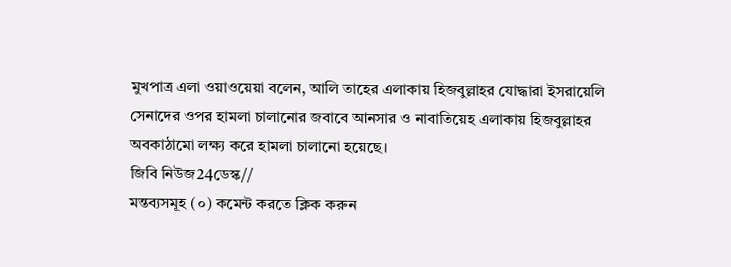মুখপাত্র এলা ওয়াওয়েয়া বলেন, আলি তাহের এলাকায় হিজবুল্লাহর যোদ্ধারা ইসরায়েলি সেনাদের ওপর হামলা চালানোর জবাবে আনসার ও নাবাতিয়েহ এলাকায় হিজবুল্লাহর অবকাঠামো লক্ষ্য করে হামলা চালানো হয়েছে।
জিবি নিউজ24ডেস্ক//
মন্তব্যসমূহ (০) কমেন্ট করতে ক্লিক করুন